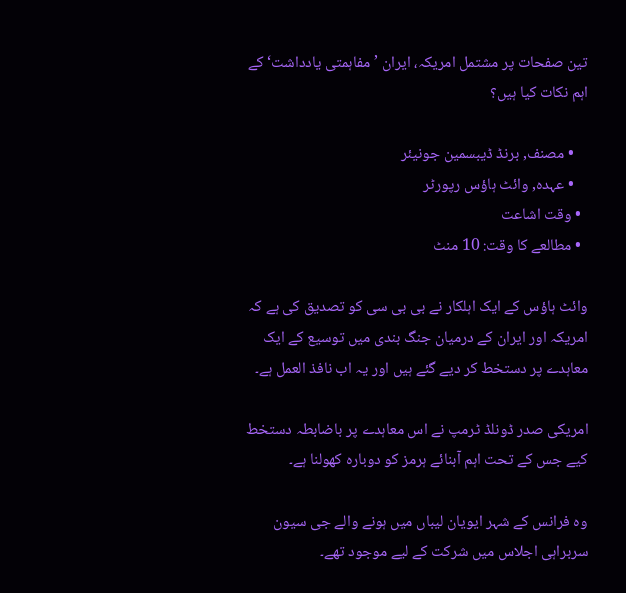تین صفحات پر مشتمل امریکہ، ایران ’مفاہمتی یادداشت‘ کے اہم نکات کیا ہیں؟

    • مصنف, برنڈ ڈیبسمین جونیئر
    • عہدہ, وائٹ ہاؤس رپورٹر
  • وقت اشاعت
  • مطالعے کا وقت: 10 منٹ

وائٹ ہاؤس کے ایک اہلکار نے بی بی سی کو تصدیق کی ہے کہ امریکہ اور ایران کے درمیان جنگ بندی میں توسیع کے ایک معاہدے پر دستخط کر دیے گئے ہیں اور یہ اب نافذ العمل ہے۔

امریکی صدر ڈونلڈ ٹرمپ نے اس معاہدے پر باضابطہ دستخط کیے جس کے تحت اہم آبنائے ہرمز کو دوبارہ کھولنا ہے۔

وہ فرانس کے شہر ایویان لیباں میں ہونے والے جی سیون سربراہی اجلاس میں شرکت کے لیے موجود تھے۔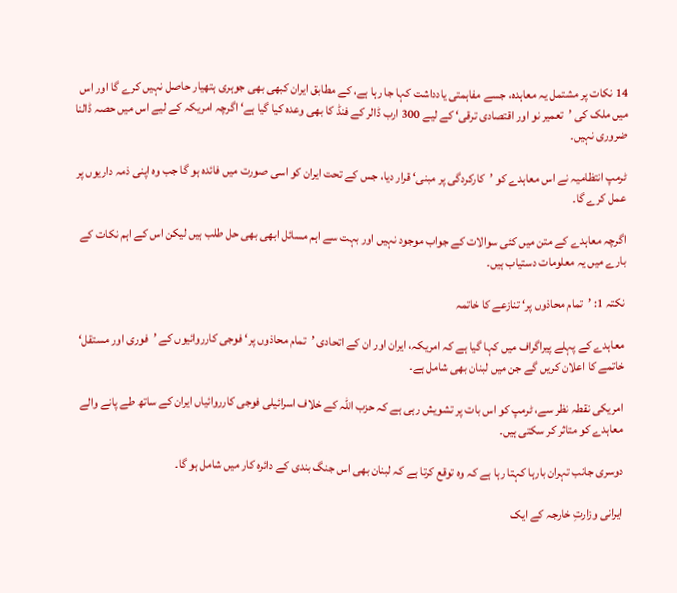14 نکات پر مشتمل یہ معاہدہ، جسے مفاہمتی یادداشت کہا جا رہا ہے، کے مطابق ایران کبھی بھی جوہری ہتھیار حاصل نہیں کرے گا اور اس میں ملک کی ’تعمیر نو اور اقتصادی ترقی‘ کے لیے 300 ارب ڈالر کے فنڈ کا بھی وعدہ کیا گیا ہے‘ اگرچہ امریکہ کے لیے اس میں حصہ ڈالنا ضروری نہیں۔

ٹرمپ انتظامیہ نے اس معاہدے کو ’کارکردگی پر مبنی‘ قرار دیا، جس کے تحت ایران کو اسی صورت میں فائدہ ہو گا جب وہ اپنی ذمہ داریوں پر عمل کرے گا۔

اگرچہ معاہدے کے متن میں کئی سوالات کے جواب موجود نہیں اور بہت سے اہم مسائل ابھی بھی حل طلب ہیں لیکن اس کے اہم نکات کے بارے میں یہ معلومات دستیاب ہیں۔

نکتہ 1: ’تمام محاذوں پر‘ تنازعے کا خاتمہ

معاہدے کے پہلے پیراگراف میں کہا گیا ہے کہ امریکہ، ایران اور ان کے اتحادی ’تمام محاذوں پر‘ فوجی کارروائیوں کے ’فوری اور مستقل‘ خاتمے کا اعلان کریں گے جن میں لبنان بھی شامل ہے۔

امریکی نقطہ نظر سے، ٹرمپ کو اس بات پر تشویش رہی ہے کہ حزب اللہ کے خلاف اسرائیلی فوجی کارروائیاں ایران کے ساتھ طے پانے والے معاہدے کو متاثر کر سکتی ہیں۔

دوسری جانب تہران بارہا کہتا رہا ہے کہ وہ توقع کرتا ہے کہ لبنان بھی اس جنگ بندی کے دائرہ کار میں شامل ہو گا۔

ایرانی وزارتِ خارجہ کے ایک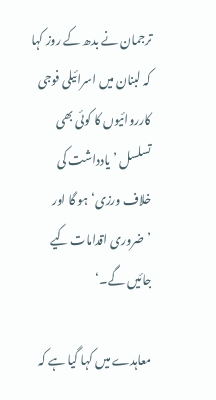ترجمان نے بدھ کے روز کہا کہ لبنان میں اسرائیلی فوجی کارروائیوں کا کوئی بھی تسلسل ’یادداشت کی خلاف ورزی‘ ہو گا اور ’ضروری اقدامات کیے جائیں گے۔‘

معاہدے میں کہا گیا ہے کہ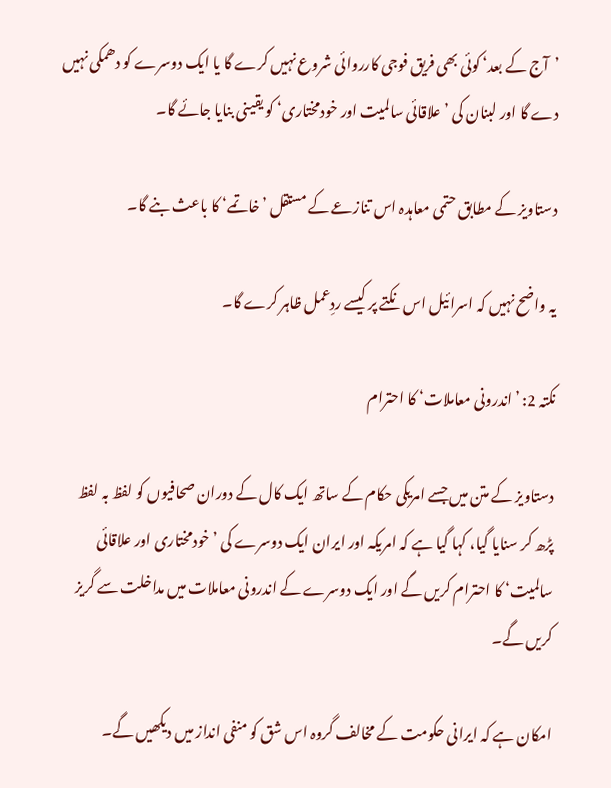’آج کے بعد‘ کوئی بھی فریق فوجی کارروائی شروع نہیں کرے گا یا ایک دوسرے کو دھمکی نہیں دے گا اور لبنان کی ’علاقائی سالمیت اور خودمختاری‘ کو یقینی بنایا جائے گا۔

دستاویز کے مطابق حتمی معاہدہ اس تنازعے کے مستقل ’خاتمے‘ کا باعث بنے گا۔

یہ واضح نہیں کہ اسرائیل اس نکتے پر کیسے ردِعمل ظاہر کرے گا۔

نکتہ 2: ’اندرونی معاملات‘ کا احترام

دستاویز کے متن میں جسے امریکی حکام کے ساتھ ایک کال کے دوران صحافیوں کو لفظ بہ لفظ پڑھ کر سنایا گیا، کہا گیا ہے کہ امریکہ اور ایران ایک دوسرے کی ’خودمختاری اور علاقائی سالمیت‘ کا احترام کریں گے اور ایک دوسرے کے اندرونی معاملات میں مداخلت سے گریز کریں گے۔

امکان ہے کہ ایرانی حکومت کے مخالف گروہ اس شق کو منفی انداز میں دیکھیں گے۔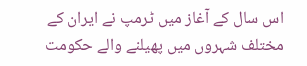اس سال کے آغاز میں ٹرمپ نے ایران کے مختلف شہروں میں پھیلنے والے حکومت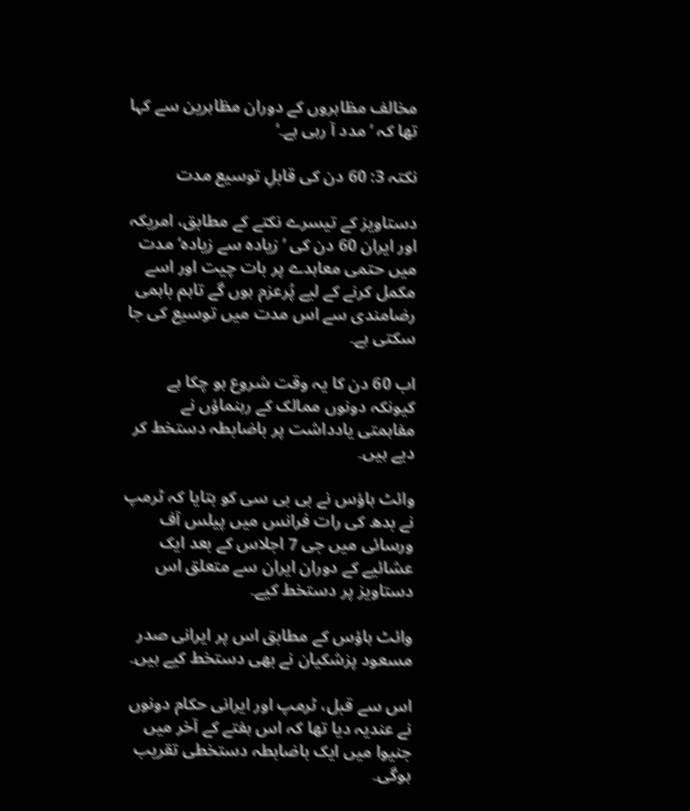مخالف مظاہروں کے دوران مظاہرین سے کہا تھا کہ ’مدد آ رہی ہے۔‘

نکتہ 3: 60 دن کی قابلِ توسیع مدت

دستاویز کے تیسرے نکتے کے مطابق، امریکہ اور ایران 60 دن کی ’زیادہ سے زیادہ‘ مدت میں حتمی معاہدے پر بات چیت اور اسے مکمل کرنے کے لیے پُرعزم ہوں گے تاہم باہمی رضامندی سے اس مدت میں توسیع کی جا سکتی ہے۔

اب 60 دن کا یہ وقت شروع ہو چکا ہے کیونکہ دونوں ممالک کے رہنماؤں نے مفاہمتی یادداشت پر باضابطہ دستخط کر دیے ہیں۔

وائٹ ہاؤس نے بی بی سی کو بتایا کہ ٹرمپ نے بدھ کی رات فرانس میں پیلس آف ورسائی میں جی 7 اجلاس کے بعد ایک عشائیے کے دوران ایران سے متعلق اس دستاویز پر دستخط کیے۔

وائٹ ہاؤس کے مطابق اس پر ایرانی صدر مسعود پزشکیان نے بھی دستخط کیے ہیں۔

اس سے قبل، ٹرمپ اور ایرانی حکام دونوں نے عندیہ دیا تھا کہ اس ہفتے کے آخر میں جنیوا میں ایک باضابطہ دستخطی تقریب ہوگی۔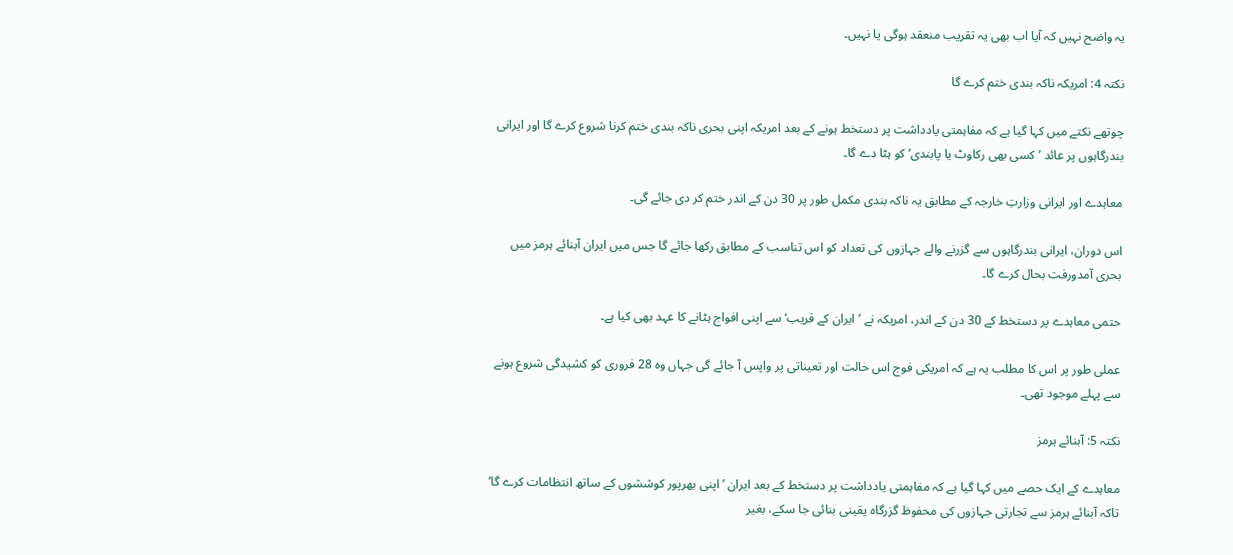یہ واضح نہیں کہ آیا اب بھی یہ تقریب منعقد ہوگی یا نہیں۔

نکتہ 4: امریکہ ناکہ بندی ختم کرے گا

چوتھے نکتے میں کہا گیا ہے کہ مفاہمتی یادداشت پر دستخط ہونے کے بعد امریکہ اپنی بحری ناکہ بندی ختم کرنا شروع کرے گا اور ایرانی بندرگاہوں پر عائد ’کسی بھی رکاوٹ یا پابندی‘ کو ہٹا دے گا۔

معاہدے اور ایرانی وزارتِ خارجہ کے مطابق یہ ناکہ بندی مکمل طور پر 30 دن کے اندر ختم کر دی جائے گی۔

اس دوران، ایرانی بندرگاہوں سے گزرنے والے جہازوں کی تعداد کو اس تناسب کے مطابق رکھا جائے گا جس میں ایران آبنائے ہرمز میں بحری آمدورفت بحال کرے گا۔

حتمی معاہدے پر دستخط کے 30 دن کے اندر، امریکہ نے ’ایران کے قریب‘ سے اپنی افواج ہٹانے کا عہد بھی کیا ہے۔

عملی طور پر اس کا مطلب یہ ہے کہ امریکی فوج اس حالت اور تعیناتی پر واپس آ جائے گی جہاں وہ 28 فروری کو کشیدگی شروع ہونے سے پہلے موجود تھی۔

نکتہ 5: آبنائے ہرمز

معاہدے کے ایک حصے میں کہا گیا ہے کہ مفاہمتی یادداشت پر دستخط کے بعد ایران ’اپنی بھرپور کوششوں کے ساتھ انتظامات کرے گا‘ تاکہ آبنائے ہرمز سے تجارتی جہازوں کی محفوظ گزرگاہ یقینی بنائی جا سکے، بغیر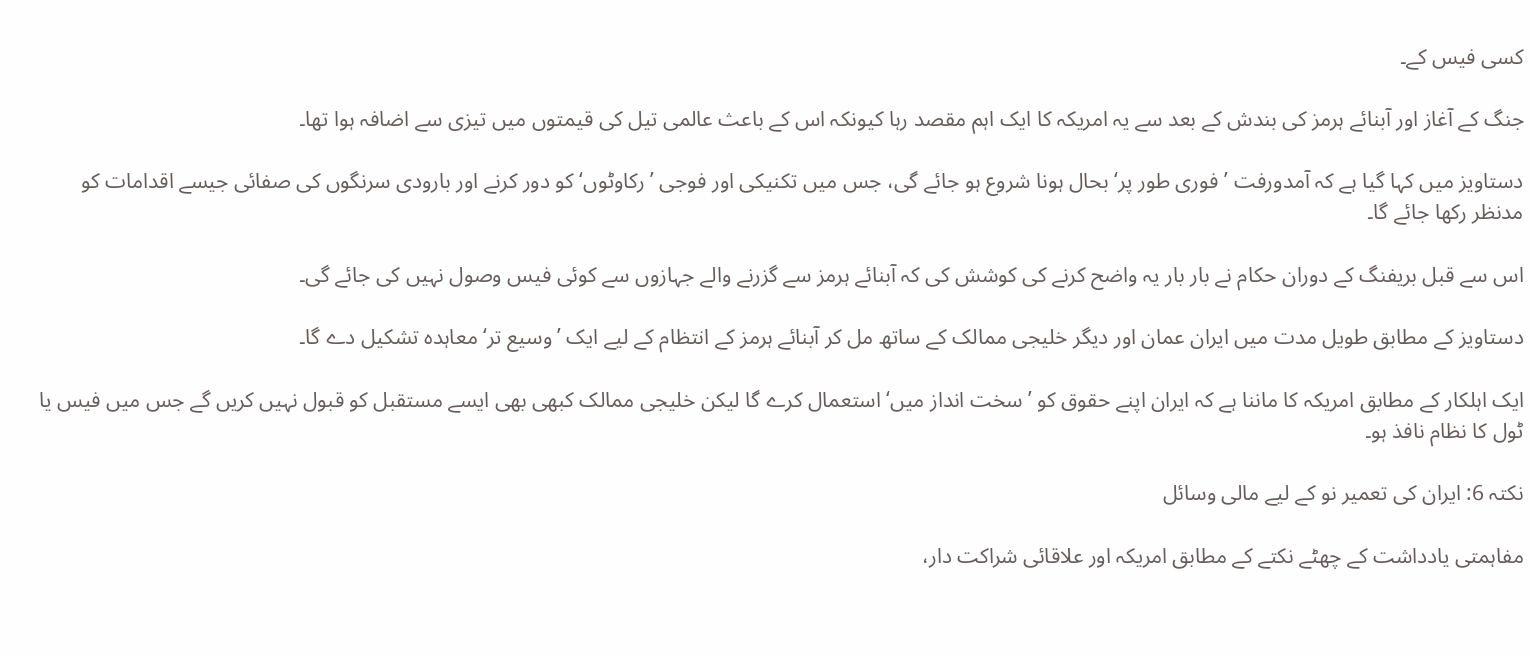کسی فیس کے۔

جنگ کے آغاز اور آبنائے ہرمز کی بندش کے بعد سے یہ امریکہ کا ایک اہم مقصد رہا کیونکہ اس کے باعث عالمی تیل کی قیمتوں میں تیزی سے اضافہ ہوا تھا۔

دستاویز میں کہا گیا ہے کہ آمدورفت ’فوری طور پر‘ بحال ہونا شروع ہو جائے گی، جس میں تکنیکی اور فوجی ’رکاوٹوں‘ کو دور کرنے اور بارودی سرنگوں کی صفائی جیسے اقدامات کو مدنظر رکھا جائے گا۔

اس سے قبل بریفنگ کے دوران حکام نے بار بار یہ واضح کرنے کی کوشش کی کہ آبنائے ہرمز سے گزرنے والے جہازوں سے کوئی فیس وصول نہیں کی جائے گی۔

دستاویز کے مطابق طویل مدت میں ایران عمان اور دیگر خلیجی ممالک کے ساتھ مل کر آبنائے ہرمز کے انتظام کے لیے ایک ’وسیع تر‘ معاہدہ تشکیل دے گا۔

ایک اہلکار کے مطابق امریکہ کا ماننا ہے کہ ایران اپنے حقوق کو ’سخت انداز میں‘ استعمال کرے گا لیکن خلیجی ممالک کبھی بھی ایسے مستقبل کو قبول نہیں کریں گے جس میں فیس یا ٹول کا نظام نافذ ہو۔

نکتہ 6: ایران کی تعمیر نو کے لیے مالی وسائل

مفاہمتی یادداشت کے چھٹے نکتے کے مطابق امریکہ اور علاقائی شراکت دار،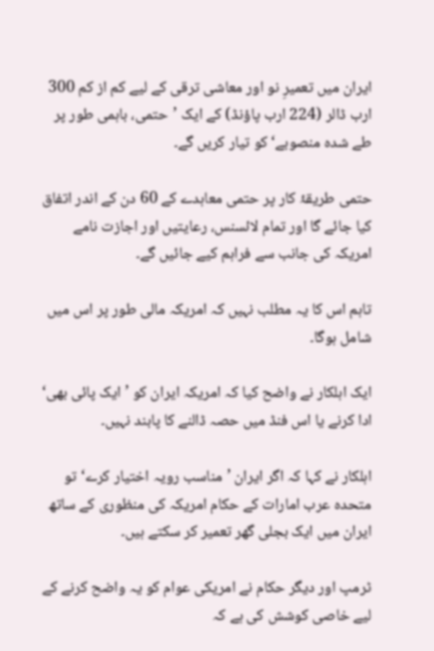ایران میں تعمیرِ نو اور معاشی ترقی کے لیے کم از کم 300 ارب ڈالر (224 ارب پاؤنڈ) کے ایک ’حتمی، باہمی طور پر طے شدہ منصوبے‘ کو تیار کریں گے۔

حتمی طریقۂ کار پر حتمی معاہدے کے 60 دن کے اندر اتفاق کیا جائے گا اور تمام لائسنس، رعایتیں اور اجازت نامے امریکہ کی جانب سے فراہم کیے جائیں گے۔

تاہم اس کا یہ مطلب نہیں کہ امریکہ مالی طور پر اس میں شامل ہوگا۔

ایک اہلکار نے واضح کیا کہ امریکہ ایران کو ’ایک پائی بھی‘ ادا کرنے یا اس فنڈ میں حصہ ڈالنے کا پابند نہیں۔

اہلکار نے کہا کہ اگر ایران ’مناسب رویہ اختیار کرے‘ تو متحدہ عرب امارات کے حکام امریکہ کی منظوری کے ساتھ ایران میں ایک بجلی گھر تعمیر کر سکتے ہیں۔

ٹرمپ اور دیگر حکام نے امریکی عوام کو یہ واضح کرنے کے لیے خاصی کوشش کی ہے کہ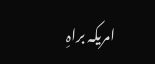امریکہ براہِ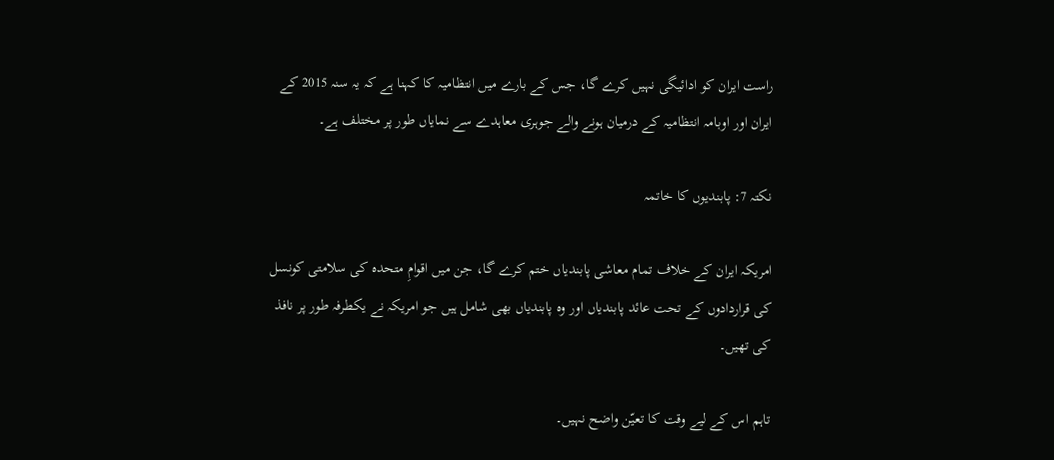راست ایران کو ادائیگی نہیں کرے گا، جس کے بارے میں انتظامیہ کا کہنا ہے کہ یہ سنہ 2015 کے ایران اور اوبامہ انتظامیہ کے درمیان ہونے والے جوہری معاہدے سے نمایاں طور پر مختلف ہے۔

نکتہ 7: پابندیوں کا خاتمہ

امریکہ ایران کے خلاف تمام معاشی پابندیاں ختم کرے گا، جن میں اقوامِ متحدہ کی سلامتی کونسل کی قراردادوں کے تحت عائد پابندیاں اور وہ پابندیاں بھی شامل ہیں جو امریکہ نے یکطرفہ طور پر نافذ کی تھیں۔

تاہم اس کے لیے وقت کا تعیّن واضح نہیں۔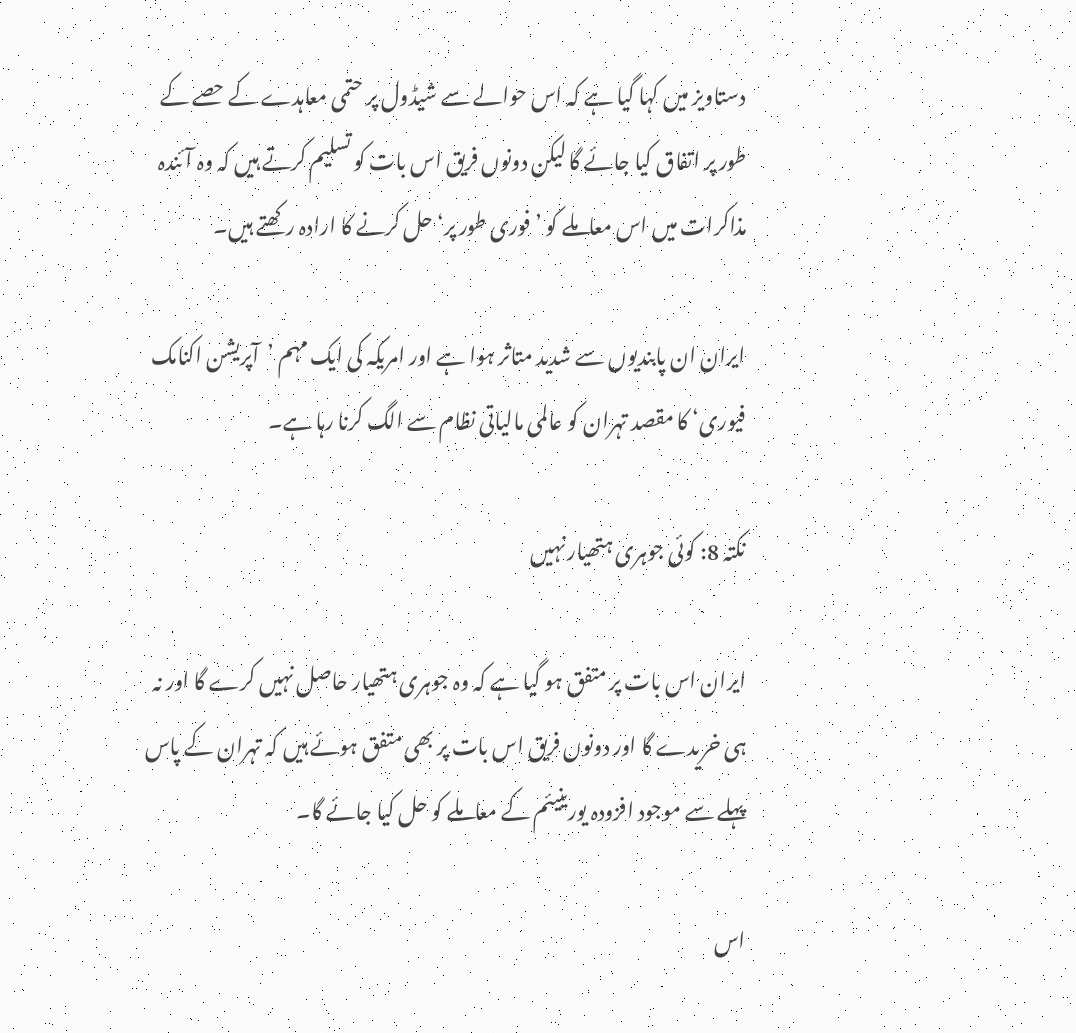دستاویز میں کہا گیا ہے کہ اس حوالے سے شیڈول پر حتمی معاہدے کے حصے کے طور پر اتفاق کیا جائے گا لیکن دونوں فریق اس بات کو تسلیم کرتے ہیں کہ وہ آئندہ مذاکرات میں اس معاملے کو ’فوری طور پر‘ حل کرنے کا ارادہ رکھتے ہیں۔

ایران ان پابندیوں سے شدید متاثر ہوا ہے اور امریکہ کی ایک مہم ’آپریشن اکنامک فیوری‘ کا مقصد تہران کو عالمی مالیاتی نظام سے الگ کرنا رہا ہے۔

نکتہ 8: کوئی جوہری ہتھیار نہیں

ایران اس بات پر متفق ہو گیا ہے کہ وہ جوہری ہتھیار حاصل نہیں کرے گا اور نہ ہی خریدے گا اور دونوں فریق اس بات پر بھی متفق ہوئے ہیں کہ تہران کے پاس پہلے سے موجود افزودہ یورینیئم کے معاملے کو حل کیا جائے گا۔

اس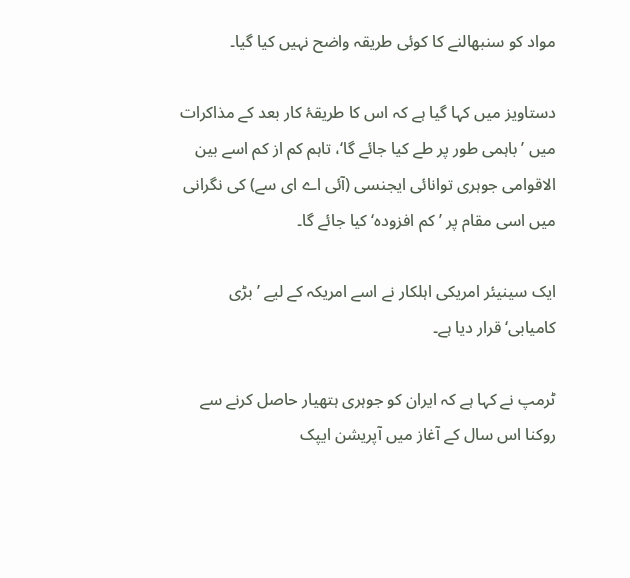مواد کو سنبھالنے کا کوئی طریقہ واضح نہیں کیا گیا۔

دستاویز میں کہا گیا ہے کہ اس کا طریقۂ کار بعد کے مذاکرات میں ’باہمی طور پر طے کیا جائے گا‘، تاہم کم از کم اسے بین الاقوامی جوہری توانائی ایجنسی (آئی اے ای سے) کی نگرانی میں اسی مقام پر ’کم افزودہ‘ کیا جائے گا۔

ایک سینیئر امریکی اہلکار نے اسے امریکہ کے لیے ’بڑی کامیابی‘ قرار دیا ہے۔

ٹرمپ نے کہا ہے کہ ایران کو جوہری ہتھیار حاصل کرنے سے روکنا اس سال کے آغاز میں آپریشن ایپک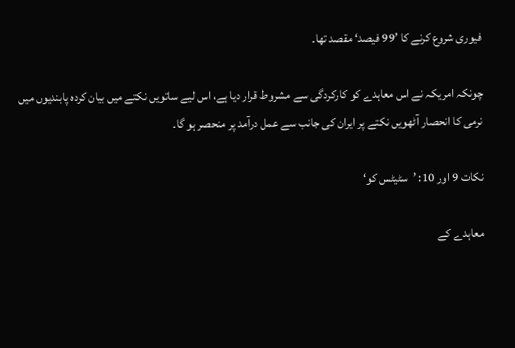فیوری شروع کرنے کا ’99 فیصد‘ مقصد تھا۔

چونکہ امریکہ نے اس معاہدے کو کارکردگی سے مشروط قرار دیا ہے، اس لیے ساتویں نکتے میں بیان کردہ پابندیوں میں نرمی کا انحصار آٹھویں نکتے پر ایران کی جانب سے عمل درآمد پر منحصر ہو گا۔

نکات 9 اور 10: ’سٹیٹس کو‘

معاہدے کے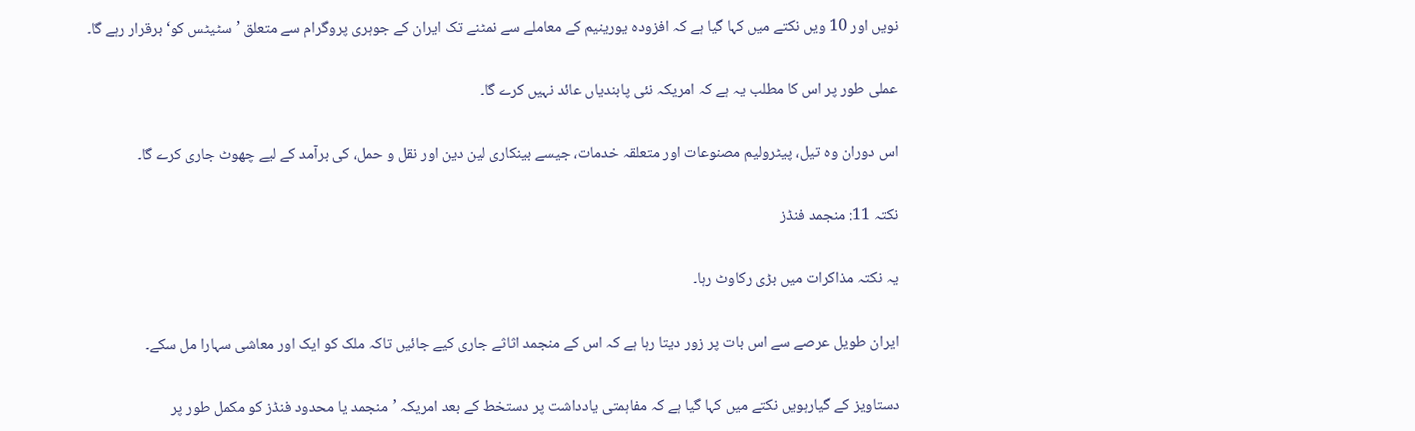نویں اور 10 ویں نکتے میں کہا گیا ہے کہ افزودہ یورینیم کے معاملے سے نمٹنے تک ایران کے جوہری پروگرام سے متعلق ’سٹیٹس کو‘ برقرار رہے گا۔

عملی طور پر اس کا مطلب یہ ہے کہ امریکہ نئی پابندیاں عائد نہیں کرے گا۔

اس دوران وہ تیل، پیٹرولیم مصنوعات اور متعلقہ خدمات، جیسے بینکاری لین دین اور نقل و حمل، کی برآمد کے لیے چھوٹ جاری کرے گا۔

نکتہ 11: منجمد فنڈز

یہ نکتہ مذاکرات میں بڑی رکاوٹ رہا۔

ایران طویل عرصے سے اس بات پر زور دیتا رہا ہے کہ اس کے منجمد اثاثے جاری کیے جائیں تاکہ ملک کو ایک اور معاشی سہارا مل سکے۔

دستاویز کے گیارہویں نکتے میں کہا گیا ہے کہ مفاہمتی یادداشت پر دستخط کے بعد امریکہ ’منجمد یا محدود فنڈز کو مکمل طور پر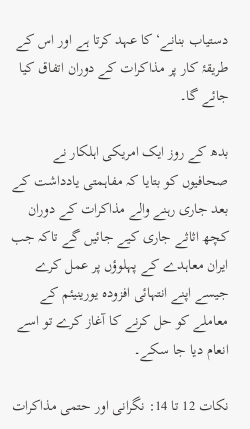دستیاب بنانے‘ کا عہد کرتا ہے اور اس کے طریقۂ کار پر مذاکرات کے دوران اتفاق کیا جائے گا۔

بدھ کے روز ایک امریکی اہلکار نے صحافیوں کو بتایا کہ مفاہمتی یادداشت کے بعد جاری رہنے والے مذاکرات کے دوران کچھ اثاثے جاری کیے جائیں گے تاکہ جب ایران معاہدے کے پہلوؤں پر عمل کرے جیسے اپنے انتہائی افزودہ یورینیئم کے معاملے کو حل کرنے کا آغاز کرے تو اسے انعام دیا جا سکے۔

نکات 12 تا 14: نگرانی اور حتمی مذاکرات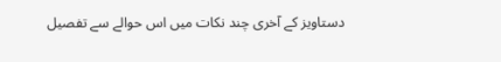دستاویز کے آخری چند نکات میں اس حوالے سے تفصیل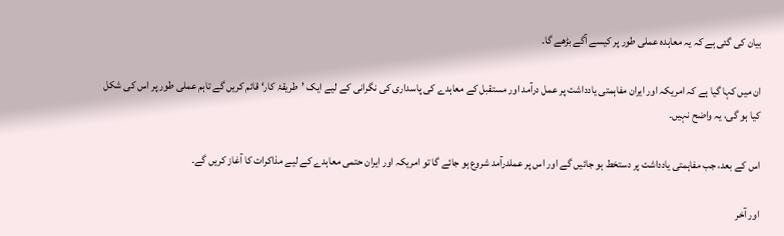بیان کی گئی ہے کہ یہ معاہدہ عملی طور پر کیسے آگے بڑھے گا۔

ان میں کہا گیا ہے کہ امریکہ اور ایران مفاہمتی یادداشت پر عمل درآمد اور مستقبل کے معاہدے کی پاسداری کی نگرانی کے لیے ایک ’طریقۂ کار‘ قائم کریں گے تاہم عملی طور پر اس کی شکل کیا ہو گی، یہ واضح نہیں۔

اس کے بعد، جب مفاہمتی یادداشت پر دستخط ہو جائیں گے اور اس پر عملدرآمد شروع ہو جائے گا تو امریکہ اور ایران حتمی معاہدے کے لیے مذاکرات کا آغاز کریں گے۔

اور آخر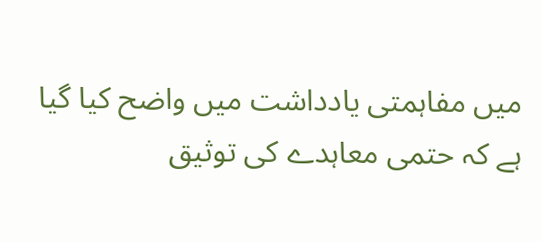میں مفاہمتی یادداشت میں واضح کیا گیا ہے کہ حتمی معاہدے کی توثیق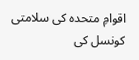اقوامِ متحدہ کی سلامتی کونسل کی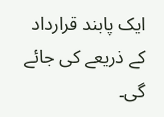ایک پابند قرارداد کے ذریعے کی جائے گی۔